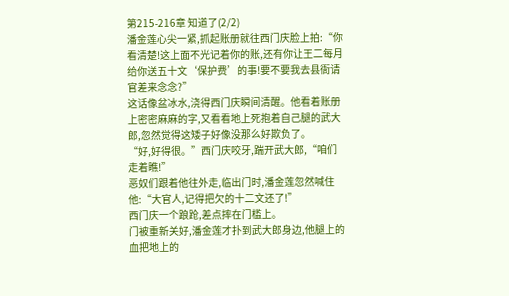第215-216章 知道了(2/2)
潘金莲心尖一紧,抓起账册就往西门庆脸上拍:“你看清楚!这上面不光记着你的账,还有你让王二每月给你送五十文‘保护费’的事!要不要我去县衙请官差来念念?”
这话像盆冰水,浇得西门庆瞬间清醒。他看着账册上密密麻麻的字,又看看地上死抱着自己腿的武大郎,忽然觉得这矮子好像没那么好欺负了。
“好,好得很。”西门庆咬牙,踹开武大郎,“咱们走着瞧!”
恶奴们跟着他往外走,临出门时,潘金莲忽然喊住他:“大官人,记得把欠的十二文还了!”
西门庆一个踉跄,差点摔在门槛上。
门被重新关好,潘金莲才扑到武大郎身边,他腿上的血把地上的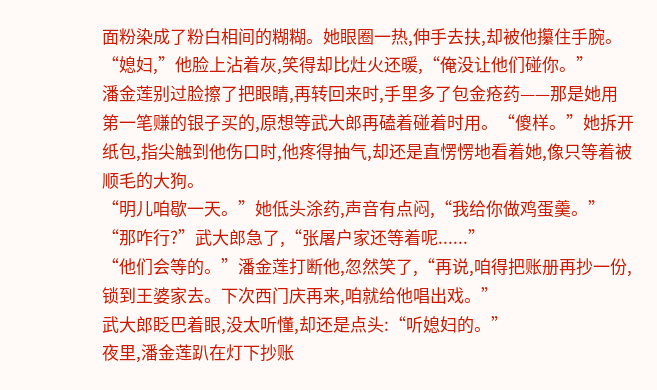面粉染成了粉白相间的糊糊。她眼圈一热,伸手去扶,却被他攥住手腕。
“媳妇,”他脸上沾着灰,笑得却比灶火还暖,“俺没让他们碰你。”
潘金莲别过脸擦了把眼睛,再转回来时,手里多了包金疮药——那是她用第一笔赚的银子买的,原想等武大郎再磕着碰着时用。“傻样。”她拆开纸包,指尖触到他伤口时,他疼得抽气,却还是直愣愣地看着她,像只等着被顺毛的大狗。
“明儿咱歇一天。”她低头涂药,声音有点闷,“我给你做鸡蛋羹。”
“那咋行?”武大郎急了,“张屠户家还等着呢......”
“他们会等的。”潘金莲打断他,忽然笑了,“再说,咱得把账册再抄一份,锁到王婆家去。下次西门庆再来,咱就给他唱出戏。”
武大郎眨巴着眼,没太听懂,却还是点头:“听媳妇的。”
夜里,潘金莲趴在灯下抄账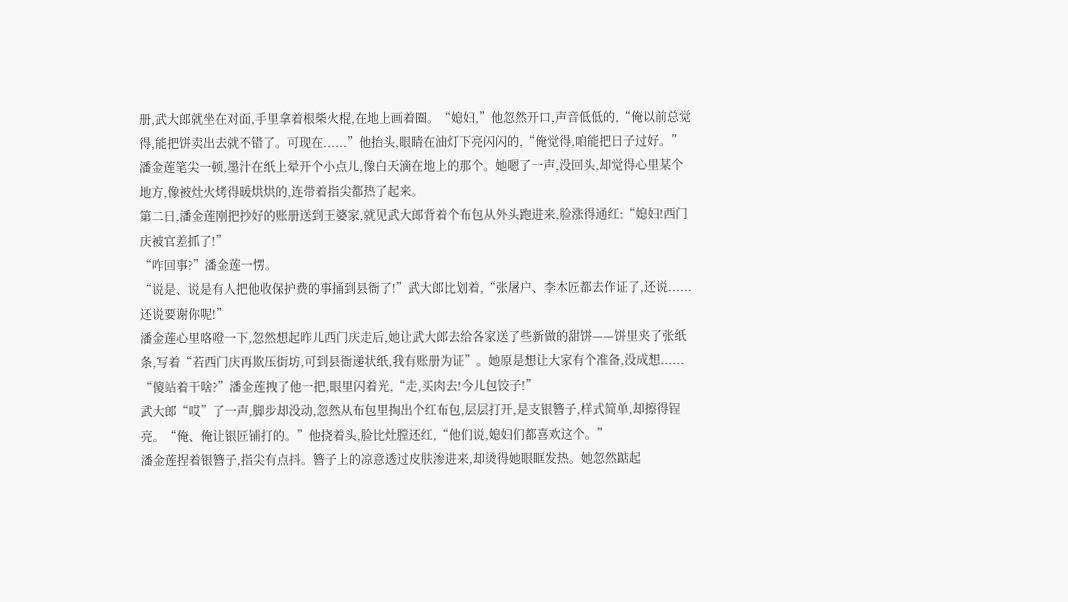册,武大郎就坐在对面,手里拿着根柴火棍,在地上画着圈。“媳妇,”他忽然开口,声音低低的,“俺以前总觉得,能把饼卖出去就不错了。可现在......”他抬头,眼睛在油灯下亮闪闪的,“俺觉得,咱能把日子过好。”
潘金莲笔尖一顿,墨汁在纸上晕开个小点儿,像白天滴在地上的那个。她嗯了一声,没回头,却觉得心里某个地方,像被灶火烤得暖烘烘的,连带着指尖都热了起来。
第二日,潘金莲刚把抄好的账册送到王婆家,就见武大郎背着个布包从外头跑进来,脸涨得通红:“媳妇!西门庆被官差抓了!”
“咋回事?”潘金莲一愣。
“说是、说是有人把他收保护费的事捅到县衙了!”武大郎比划着,“张屠户、李木匠都去作证了,还说......还说要谢你呢!”
潘金莲心里咯噔一下,忽然想起昨儿西门庆走后,她让武大郎去给各家送了些新做的甜饼——饼里夹了张纸条,写着“若西门庆再欺压街坊,可到县衙递状纸,我有账册为证”。她原是想让大家有个准备,没成想......
“傻站着干啥?”潘金莲拽了他一把,眼里闪着光,“走,买肉去!今儿包饺子!”
武大郎“哎”了一声,脚步却没动,忽然从布包里掏出个红布包,层层打开,是支银簪子,样式简单,却擦得锃亮。“俺、俺让银匠铺打的。”他挠着头,脸比灶膛还红,“他们说,媳妇们都喜欢这个。”
潘金莲捏着银簪子,指尖有点抖。簪子上的凉意透过皮肤渗进来,却烫得她眼眶发热。她忽然踮起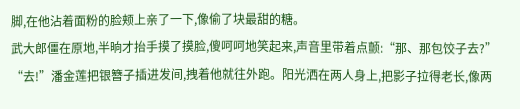脚,在他沾着面粉的脸颊上亲了一下,像偷了块最甜的糖。
武大郎僵在原地,半晌才抬手摸了摸脸,傻呵呵地笑起来,声音里带着点颤:“那、那包饺子去?”
“去!”潘金莲把银簪子插进发间,拽着他就往外跑。阳光洒在两人身上,把影子拉得老长,像两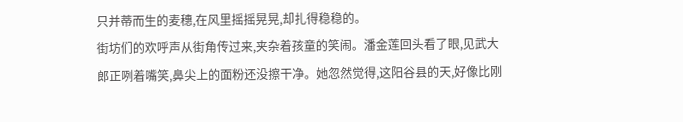只并蒂而生的麦穗,在风里摇摇晃晃,却扎得稳稳的。
街坊们的欢呼声从街角传过来,夹杂着孩童的笑闹。潘金莲回头看了眼,见武大郎正咧着嘴笑,鼻尖上的面粉还没擦干净。她忽然觉得,这阳谷县的天,好像比刚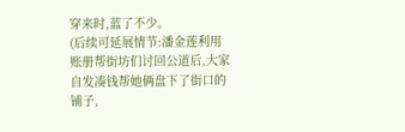穿来时,蓝了不少。
(后续可延展情节:潘金莲利用账册帮街坊们讨回公道后,大家自发凑钱帮她俩盘下了街口的铺子,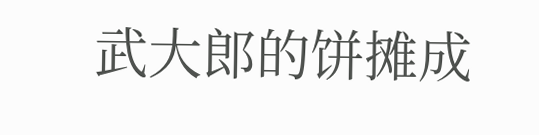武大郎的饼摊成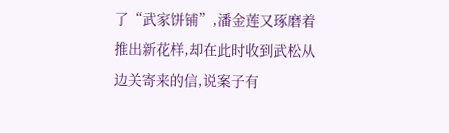了“武家饼铺”,潘金莲又琢磨着推出新花样,却在此时收到武松从边关寄来的信,说案子有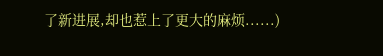了新进展,却也惹上了更大的麻烦......)